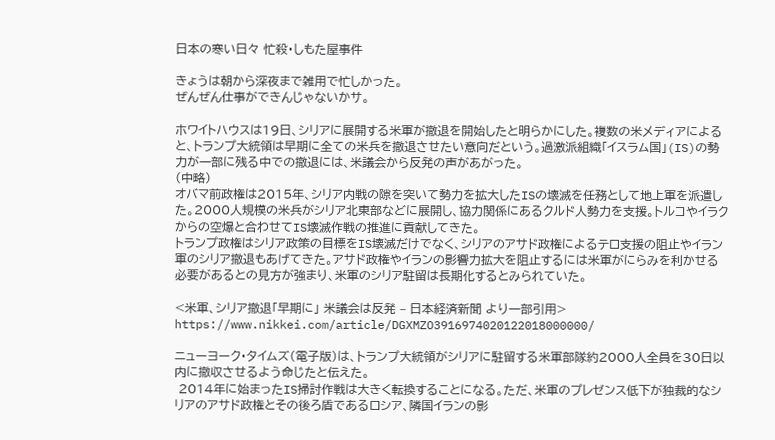日本の寒い日々 忙殺・しもた屋事件

きょうは朝から深夜まで雑用で忙しかった。
ぜんぜん仕事ができんじゃないかサ。

ホワイトハウスは19日、シリアに展開する米軍が撤退を開始したと明らかにした。複数の米メディアによると、トランプ大統領は早期に全ての米兵を撤退させたい意向だという。過激派組織「イスラム国」(IS)の勢力が一部に残る中での撤退には、米議会から反発の声があがった。
(中略)
オバマ前政権は2015年、シリア内戦の隙を突いて勢力を拡大したISの壊滅を任務として地上軍を派遣した。2000人規模の米兵がシリア北東部などに展開し、協力関係にあるクルド人勢力を支援。トルコやイラクからの空爆と合わせてIS壊滅作戦の推進に貢献してきた。
トランプ政権はシリア政策の目標をIS壊滅だけでなく、シリアのアサド政権によるテロ支援の阻止やイラン軍のシリア撤退もあげてきた。アサド政権やイランの影響力拡大を阻止するには米軍がにらみを利かせる必要があるとの見方が強まり、米軍のシリア駐留は長期化するとみられていた。

<米軍、シリア撤退「早期に」 米議会は反発 – 日本経済新聞 より一部引用>
https://www.nikkei.com/article/DGXMZO3916974020122018000000/

ニューヨーク・タイムズ(電子版)は、トランプ大統領がシリアに駐留する米軍部隊約2000人全員を30日以内に撤収させるよう命じたと伝えた。
 2014年に始まったIS掃討作戦は大きく転換することになる。ただ、米軍のプレゼンス低下が独裁的なシリアのアサド政権とその後ろ盾であるロシア、隣国イランの影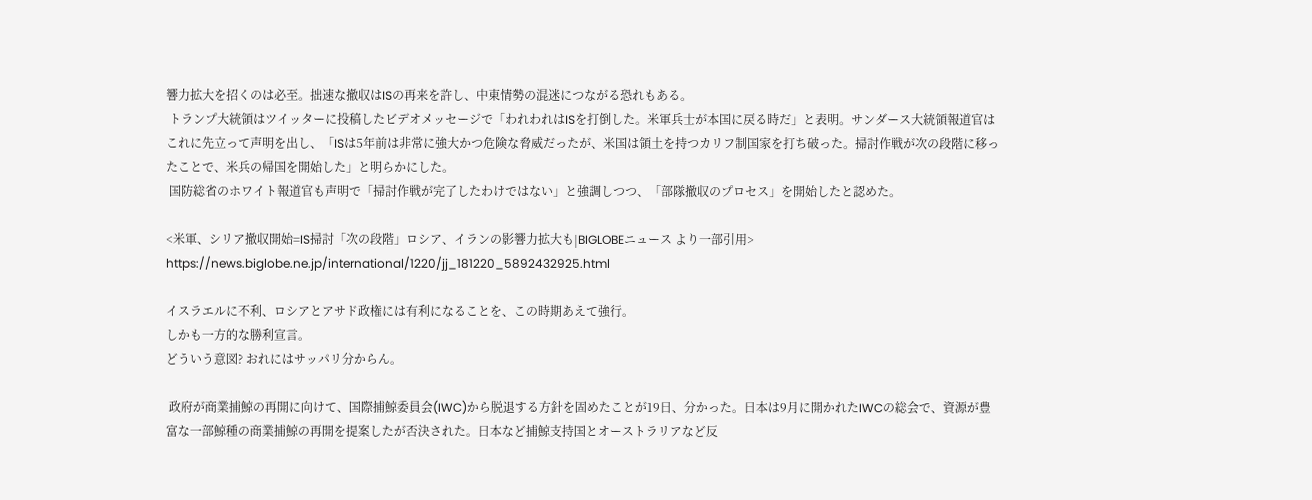響力拡大を招くのは必至。拙速な撤収はISの再来を許し、中東情勢の混迷につながる恐れもある。
 トランプ大統領はツイッターに投稿したビデオメッセージで「われわれはISを打倒した。米軍兵士が本国に戻る時だ」と表明。サンダース大統領報道官はこれに先立って声明を出し、「ISは5年前は非常に強大かつ危険な脅威だったが、米国は領土を持つカリフ制国家を打ち破った。掃討作戦が次の段階に移ったことで、米兵の帰国を開始した」と明らかにした。
 国防総省のホワイト報道官も声明で「掃討作戦が完了したわけではない」と強調しつつ、「部隊撤収のプロセス」を開始したと認めた。

<米軍、シリア撤収開始=IS掃討「次の段階」ロシア、イランの影響力拡大も|BIGLOBEニュース より一部引用>
https://news.biglobe.ne.jp/international/1220/jj_181220_5892432925.html

イスラエルに不利、ロシアとアサド政権には有利になることを、この時期あえて強行。
しかも一方的な勝利宣言。
どういう意図? おれにはサッパリ分からん。

 政府が商業捕鯨の再開に向けて、国際捕鯨委員会(IWC)から脱退する方針を固めたことが19日、分かった。日本は9月に開かれたIWCの総会で、資源が豊富な一部鯨種の商業捕鯨の再開を提案したが否決された。日本など捕鯨支持国とオーストラリアなど反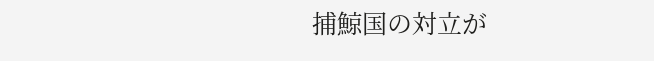捕鯨国の対立が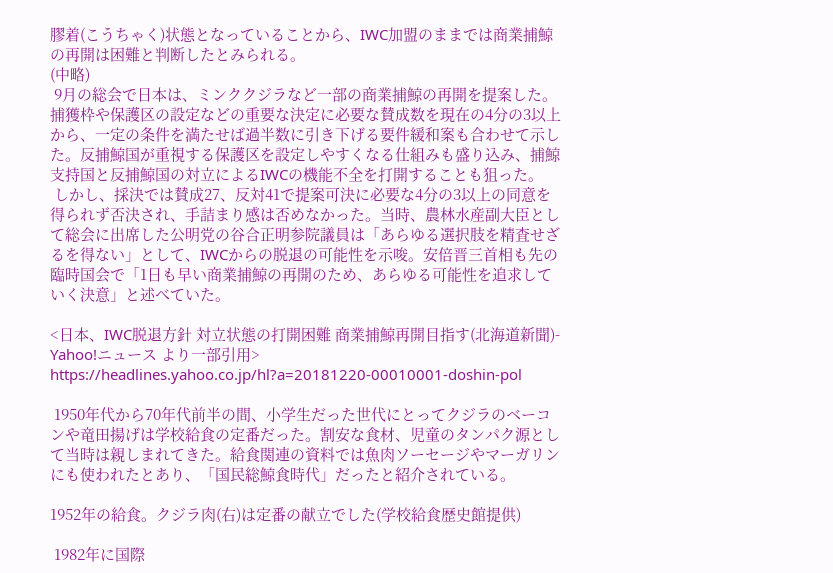膠着(こうちゃく)状態となっていることから、IWC加盟のままでは商業捕鯨の再開は困難と判断したとみられる。
(中略)
 9月の総会で日本は、ミンククジラなど一部の商業捕鯨の再開を提案した。捕獲枠や保護区の設定などの重要な決定に必要な賛成数を現在の4分の3以上から、一定の条件を満たせば過半数に引き下げる要件緩和案も合わせて示した。反捕鯨国が重視する保護区を設定しやすくなる仕組みも盛り込み、捕鯨支持国と反捕鯨国の対立によるIWCの機能不全を打開することも狙った。
 しかし、採決では賛成27、反対41で提案可決に必要な4分の3以上の同意を得られず否決され、手詰まり感は否めなかった。当時、農林水産副大臣として総会に出席した公明党の谷合正明参院議員は「あらゆる選択肢を精査せざるを得ない」として、IWCからの脱退の可能性を示唆。安倍晋三首相も先の臨時国会で「1日も早い商業捕鯨の再開のため、あらゆる可能性を追求していく決意」と述べていた。

<日本、IWC脱退方針 対立状態の打開困難 商業捕鯨再開目指す(北海道新聞)- Yahoo!ニュース より一部引用>
https://headlines.yahoo.co.jp/hl?a=20181220-00010001-doshin-pol

 1950年代から70年代前半の間、小学生だった世代にとってクジラのベーコンや竜田揚げは学校給食の定番だった。割安な食材、児童のタンパク源として当時は親しまれてきた。給食関連の資料では魚肉ソーセージやマーガリンにも使われたとあり、「国民総鯨食時代」だったと紹介されている。

1952年の給食。クジラ肉(右)は定番の献立でした(学校給食歴史館提供)

 1982年に国際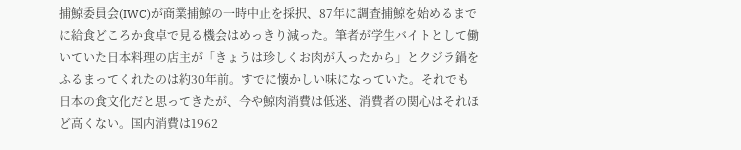捕鯨委員会(IWC)が商業捕鯨の一時中止を採択、87年に調査捕鯨を始めるまでに給食どころか食卓で見る機会はめっきり減った。筆者が学生バイトとして働いていた日本料理の店主が「きょうは珍しくお肉が入ったから」とクジラ鍋をふるまってくれたのは約30年前。すでに懐かしい味になっていた。それでも日本の食文化だと思ってきたが、今や鯨肉消費は低迷、消費者の関心はそれほど高くない。国内消費は1962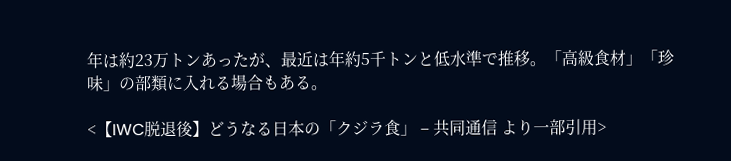年は約23万トンあったが、最近は年約5千トンと低水準で推移。「高級食材」「珍味」の部類に入れる場合もある。

<【IWC脱退後】どうなる日本の「クジラ食」 – 共同通信 より一部引用>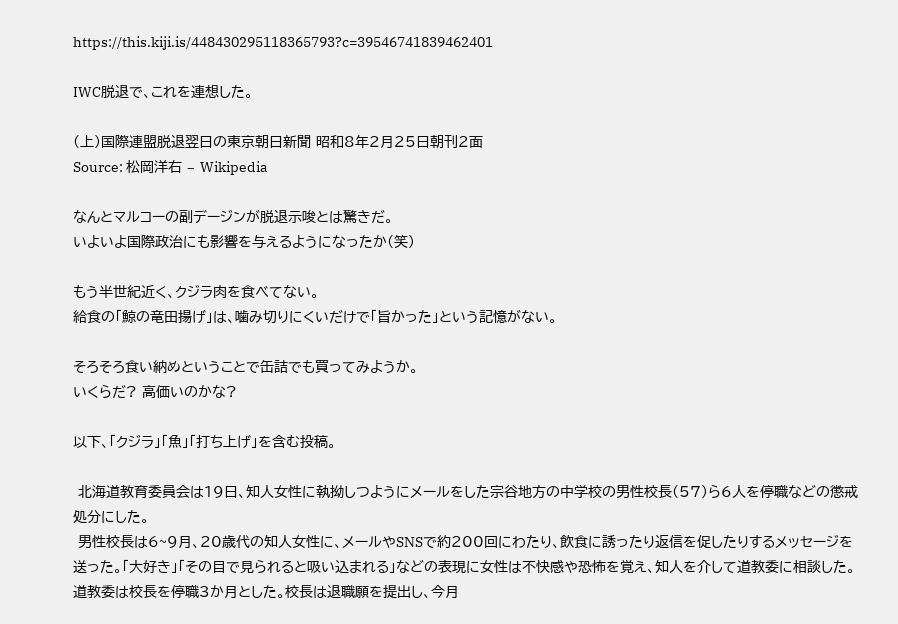https://this.kiji.is/448430295118365793?c=39546741839462401

IWC脱退で、これを連想した。

(上)国際連盟脱退翌日の東京朝日新聞 昭和8年2月25日朝刊2面
Source: 松岡洋右 – Wikipedia

なんとマルコーの副デージンが脱退示唆とは驚きだ。
いよいよ国際政治にも影響を与えるようになったか(笑)

もう半世紀近く、クジラ肉を食べてない。
給食の「鯨の竜田揚げ」は、噛み切りにくいだけで「旨かった」という記憶がない。

そろそろ食い納めということで缶詰でも買ってみようか。
いくらだ? 高価いのかな?

以下、「クジラ」「魚」「打ち上げ」を含む投稿。

 北海道教育委員会は19日、知人女性に執拗しつようにメールをした宗谷地方の中学校の男性校長(57)ら6人を停職などの懲戒処分にした。
 男性校長は6~9月、20歳代の知人女性に、メールやSNSで約200回にわたり、飲食に誘ったり返信を促したりするメッセージを送った。「大好き」「その目で見られると吸い込まれる」などの表現に女性は不快感や恐怖を覚え、知人を介して道教委に相談した。道教委は校長を停職3か月とした。校長は退職願を提出し、今月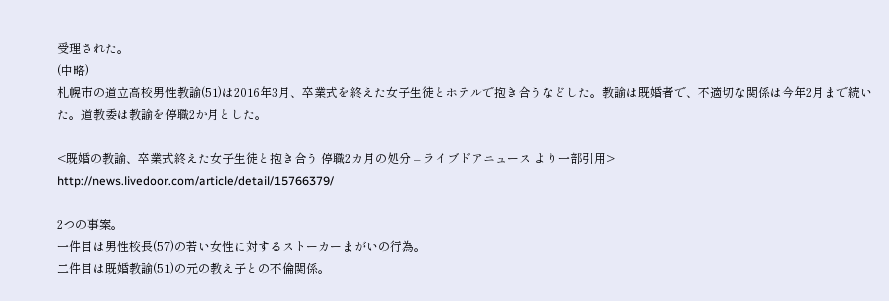受理された。
(中略)
札幌市の道立高校男性教諭(51)は2016年3月、卒業式を終えた女子生徒とホテルで抱き合うなどした。教諭は既婚者で、不適切な関係は今年2月まで続いた。道教委は教諭を停職2か月とした。

<既婚の教諭、卒業式終えた女子生徒と抱き合う 停職2カ月の処分 – ライブドアニュース より一部引用>
http://news.livedoor.com/article/detail/15766379/

2つの事案。
一件目は男性校長(57)の若い女性に対するストーカーまがいの行為。
二件目は既婚教諭(51)の元の教え子との不倫関係。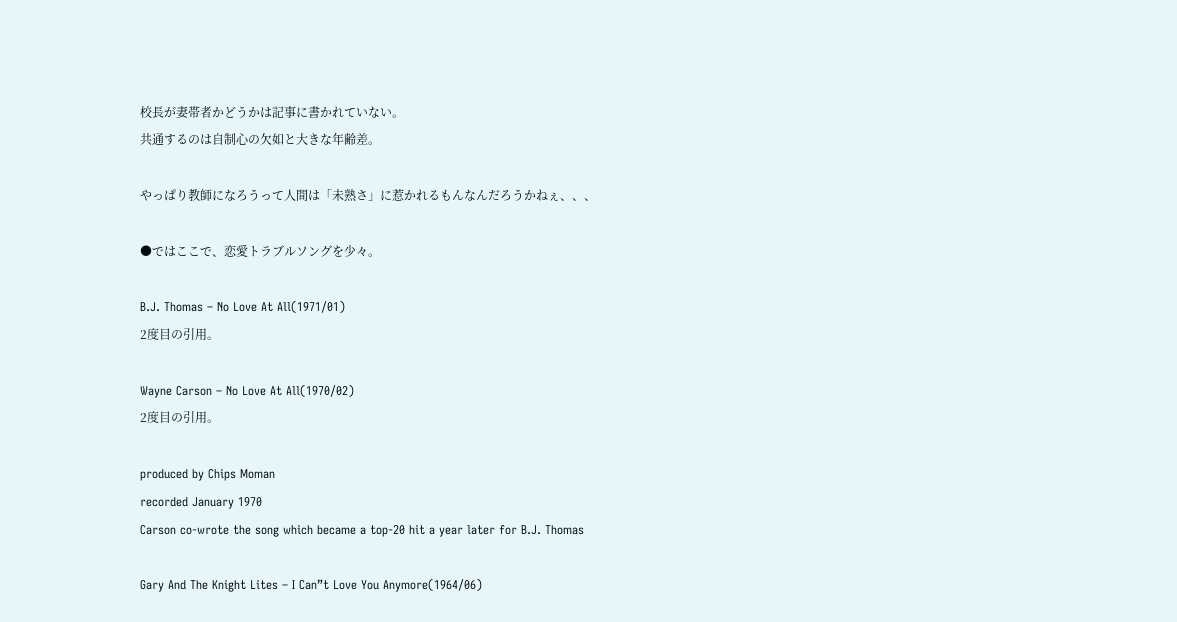校長が妻帯者かどうかは記事に書かれていない。
共通するのは自制心の欠如と大きな年齢差。

やっぱり教師になろうって人間は「未熟さ」に惹かれるもんなんだろうかねぇ、、、

●ではここで、恋愛トラブルソングを少々。

B.J. Thomas – No Love At All(1971/01)
2度目の引用。

Wayne Carson – No Love At All(1970/02)
2度目の引用。

produced by Chips Moman
recorded January 1970
Carson co-wrote the song which became a top-20 hit a year later for B.J. Thomas

Gary And The Knight Lites – I Can”t Love You Anymore(1964/06)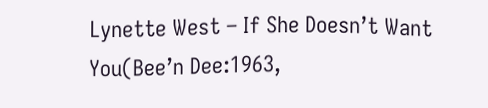Lynette West – If She Doesn’t Want You(Bee’n Dee:1963,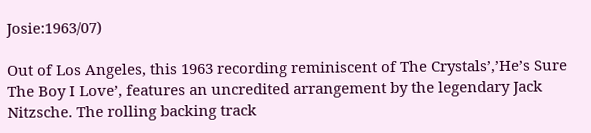Josie:1963/07)

Out of Los Angeles, this 1963 recording reminiscent of The Crystals’,’He’s Sure The Boy I Love’, features an uncredited arrangement by the legendary Jack Nitzsche. The rolling backing track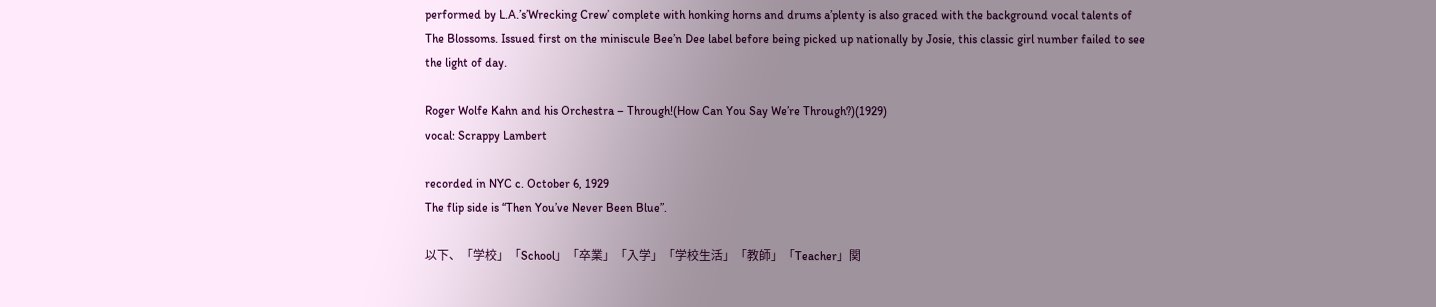performed by L.A.’s’Wrecking Crew’ complete with honking horns and drums a’plenty is also graced with the background vocal talents of The Blossoms. Issued first on the miniscule Bee’n Dee label before being picked up nationally by Josie, this classic girl number failed to see the light of day.

Roger Wolfe Kahn and his Orchestra – Through!(How Can You Say We’re Through?)(1929)
vocal: Scrappy Lambert

recorded in NYC c. October 6, 1929
The flip side is “Then You’ve Never Been Blue”.

以下、「学校」「School」「卒業」「入学」「学校生活」「教師」「Teacher」関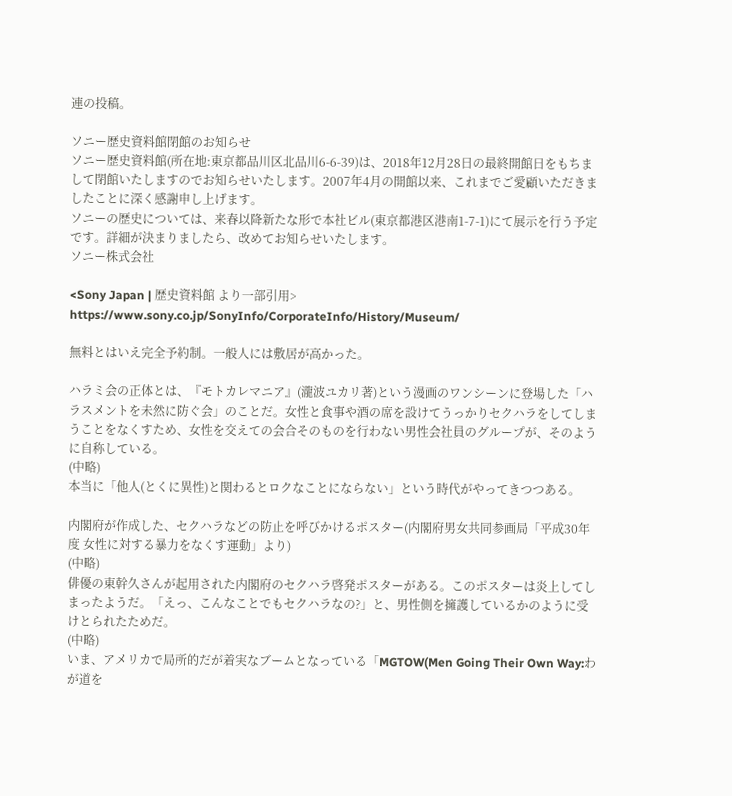連の投稿。

ソニー歴史資料館閉館のお知らせ
ソニー歴史資料館(所在地:東京都品川区北品川6-6-39)は、2018年12月28日の最終開館日をもちまして閉館いたしますのでお知らせいたします。2007年4月の開館以来、これまでご愛顧いただきましたことに深く感謝申し上げます。
ソニーの歴史については、来春以降新たな形で本社ビル(東京都港区港南1-7-1)にて展示を行う予定です。詳細が決まりましたら、改めてお知らせいたします。
ソニー株式会社

<Sony Japan | 歴史資料館 より一部引用>
https://www.sony.co.jp/SonyInfo/CorporateInfo/History/Museum/

無料とはいえ完全予約制。一般人には敷居が高かった。

ハラミ会の正体とは、『モトカレマニア』(瀧波ユカリ著)という漫画のワンシーンに登場した「ハラスメントを未然に防ぐ会」のことだ。女性と食事や酒の席を設けてうっかりセクハラをしてしまうことをなくすため、女性を交えての会合そのものを行わない男性会社員のグループが、そのように自称している。
(中略)
本当に「他人(とくに異性)と関わるとロクなことにならない」という時代がやってきつつある。

内閣府が作成した、セクハラなどの防止を呼びかけるポスター(内閣府男女共同参画局「平成30年度 女性に対する暴力をなくす運動」より)
(中略)
俳優の東幹久さんが起用された内閣府のセクハラ啓発ポスターがある。このポスターは炎上してしまったようだ。「えっ、こんなことでもセクハラなの?」と、男性側を擁護しているかのように受けとられたためだ。
(中略)
いま、アメリカで局所的だが着実なブームとなっている「MGTOW(Men Going Their Own Way:わが道を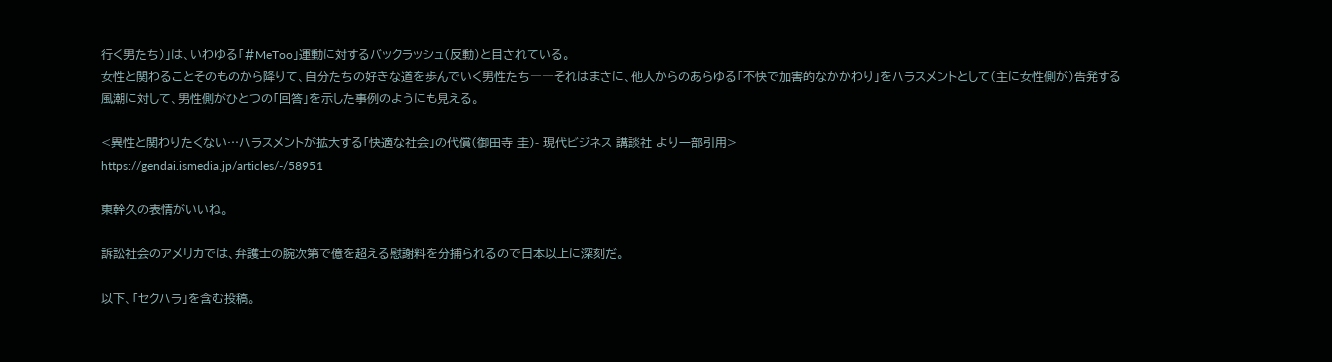行く男たち)」は、いわゆる「#MeToo」運動に対するバックラッシュ(反動)と目されている。
女性と関わることそのものから降りて、自分たちの好きな道を歩んでいく男性たち――それはまさに、他人からのあらゆる「不快で加害的なかかわり」をハラスメントとして(主に女性側が)告発する風潮に対して、男性側がひとつの「回答」を示した事例のようにも見える。

<異性と関わりたくない…ハラスメントが拡大する「快適な社会」の代償(御田寺 圭)- 現代ビジネス 講談社 より一部引用>
https://gendai.ismedia.jp/articles/-/58951

東幹久の表情がいいね。

訴訟社会のアメリカでは、弁護士の腕次第で億を超える慰謝料を分捕られるので日本以上に深刻だ。

以下、「セクハラ」を含む投稿。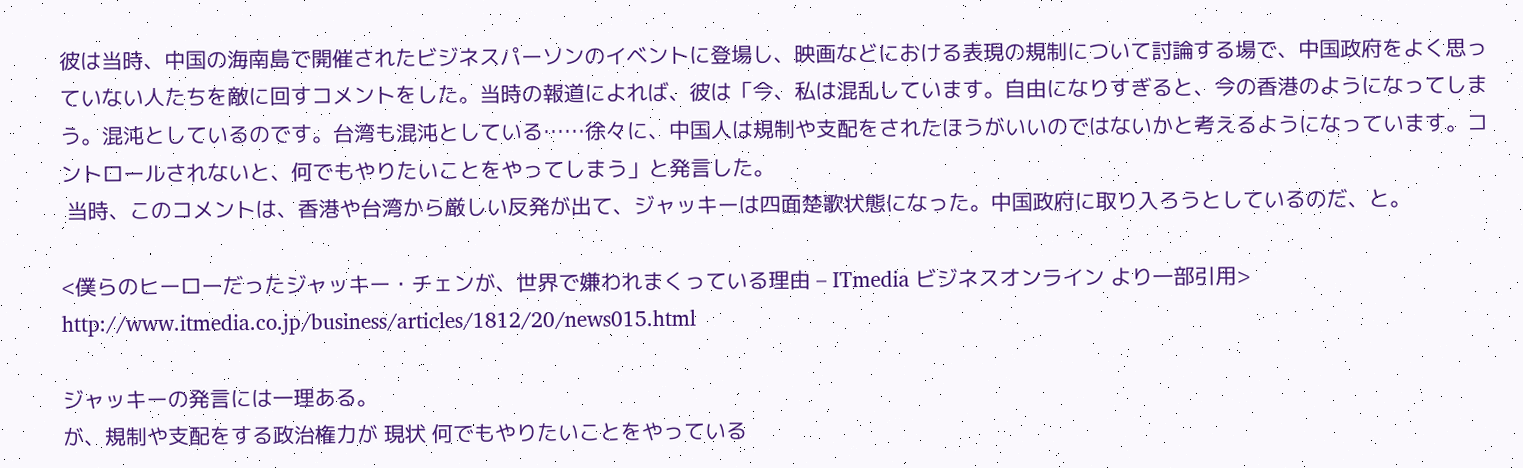彼は当時、中国の海南島で開催されたビジネスパーソンのイベントに登場し、映画などにおける表現の規制について討論する場で、中国政府をよく思っていない人たちを敵に回すコメントをした。当時の報道によれば、彼は「今、私は混乱しています。自由になりすぎると、今の香港のようになってしまう。混沌としているのです。台湾も混沌としている……徐々に、中国人は規制や支配をされたほうがいいのではないかと考えるようになっています。コントロールされないと、何でもやりたいことをやってしまう」と発言した。
 当時、このコメントは、香港や台湾から厳しい反発が出て、ジャッキーは四面楚歌状態になった。中国政府に取り入ろうとしているのだ、と。

<僕らのヒーローだったジャッキー・チェンが、世界で嫌われまくっている理由 – ITmedia ビジネスオンライン より一部引用>
http://www.itmedia.co.jp/business/articles/1812/20/news015.html

ジャッキーの発言には一理ある。
が、規制や支配をする政治権力が 現状 何でもやりたいことをやっている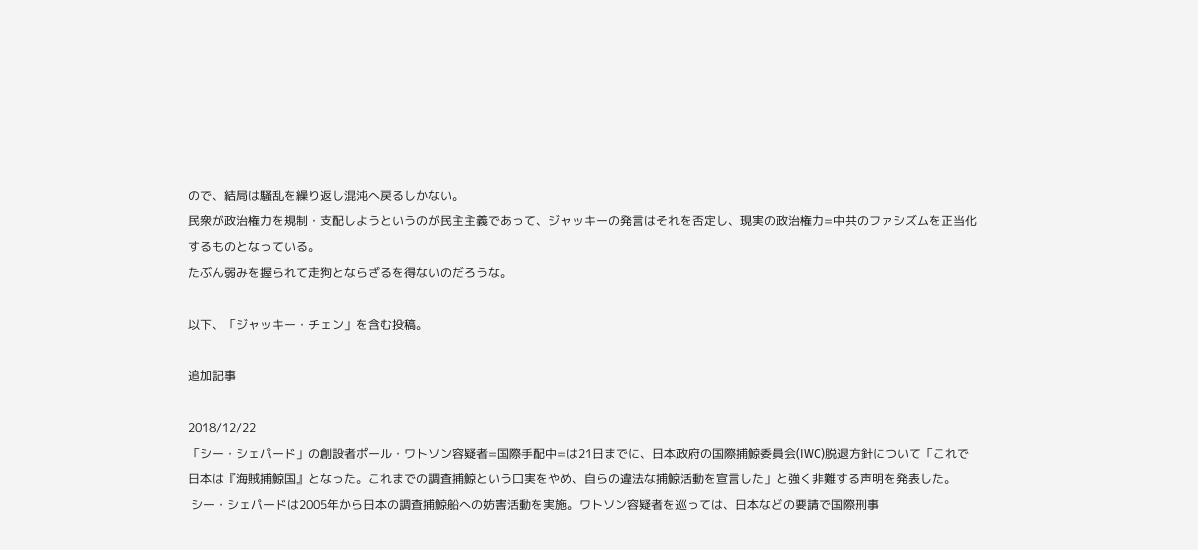ので、結局は騒乱を繰り返し混沌へ戻るしかない。
民衆が政治権力を規制・支配しようというのが民主主義であって、ジャッキーの発言はそれを否定し、現実の政治権力=中共のファシズムを正当化するものとなっている。
たぶん弱みを握られて走狗とならざるを得ないのだろうな。

以下、「ジャッキー・チェン」を含む投稿。

追加記事

2018/12/22
「シー・シェパード」の創設者ポール・ワトソン容疑者=国際手配中=は21日までに、日本政府の国際捕鯨委員会(IWC)脱退方針について「これで日本は『海賊捕鯨国』となった。これまでの調査捕鯨という口実をやめ、自らの違法な捕鯨活動を宣言した」と強く非難する声明を発表した。
 シー・シェパードは2005年から日本の調査捕鯨船への妨害活動を実施。ワトソン容疑者を巡っては、日本などの要請で国際刑事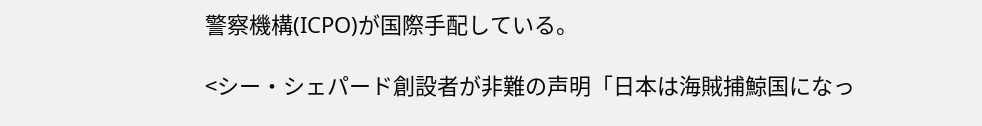警察機構(ICPO)が国際手配している。

<シー・シェパード創設者が非難の声明「日本は海賊捕鯨国になっ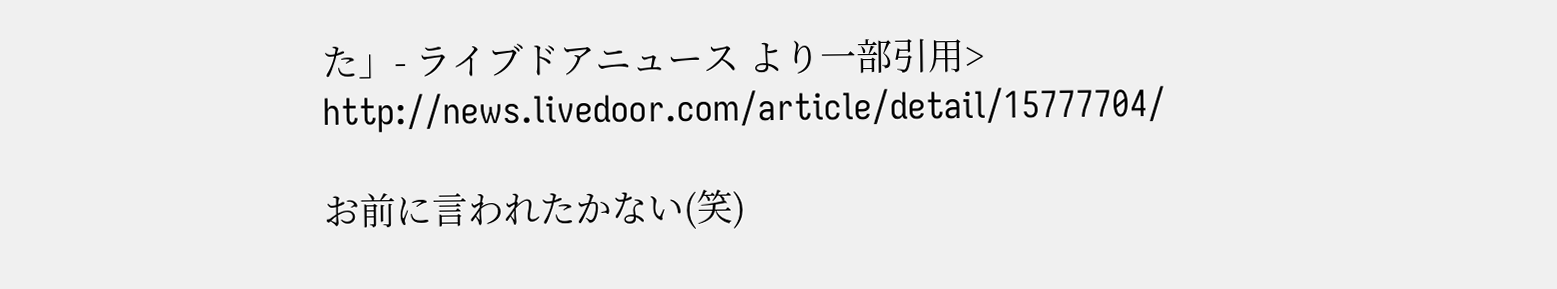た」- ライブドアニュース より一部引用>
http://news.livedoor.com/article/detail/15777704/

お前に言われたかない(笑)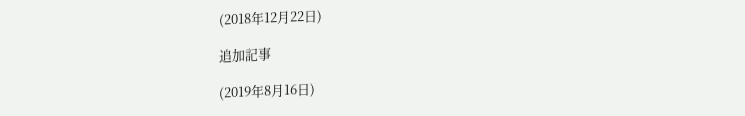(2018年12月22日)

追加記事

(2019年8月16日)